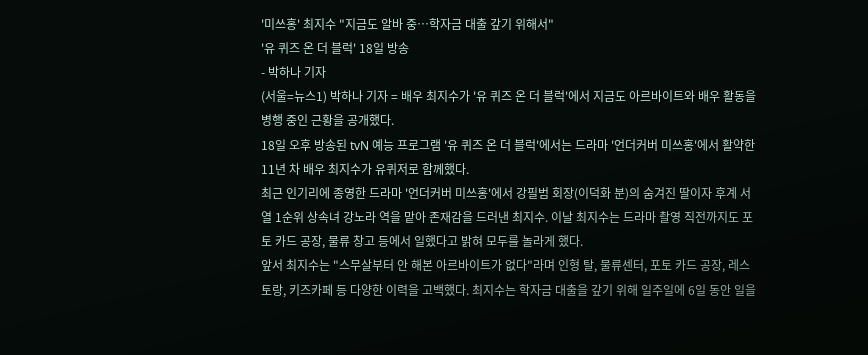'미쓰홍' 최지수 "지금도 알바 중…학자금 대출 갚기 위해서"
'유 퀴즈 온 더 블럭' 18일 방송
- 박하나 기자
(서울=뉴스1) 박하나 기자 = 배우 최지수가 '유 퀴즈 온 더 블럭'에서 지금도 아르바이트와 배우 활동을 병행 중인 근황을 공개했다.
18일 오후 방송된 tvN 예능 프로그램 '유 퀴즈 온 더 블럭'에서는 드라마 '언더커버 미쓰홍'에서 활약한 11년 차 배우 최지수가 유퀴저로 함께했다.
최근 인기리에 종영한 드라마 '언더커버 미쓰홍'에서 강필범 회장(이덕화 분)의 숨겨진 딸이자 후계 서열 1순위 상속녀 강노라 역을 맡아 존재감을 드러낸 최지수. 이날 최지수는 드라마 촬영 직전까지도 포토 카드 공장, 물류 창고 등에서 일했다고 밝혀 모두를 놀라게 했다.
앞서 최지수는 "스무살부터 안 해본 아르바이트가 없다"라며 인형 탈, 물류센터, 포토 카드 공장, 레스토랑, 키즈카페 등 다양한 이력을 고백했다. 최지수는 학자금 대출을 갚기 위해 일주일에 6일 동안 일을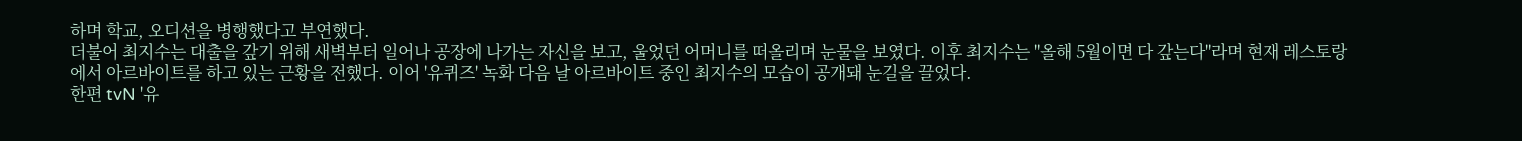하며 학교, 오디션을 병행했다고 부연했다.
더불어 최지수는 대출을 갚기 위해 새벽부터 일어나 공장에 나가는 자신을 보고, 울었던 어머니를 떠올리며 눈물을 보였다. 이후 최지수는 "올해 5월이면 다 갚는다"라며 현재 레스토랑에서 아르바이트를 하고 있는 근황을 전했다. 이어 '유퀴즈' 녹화 다음 날 아르바이트 중인 최지수의 모습이 공개돼 눈길을 끌었다.
한편 tvN '유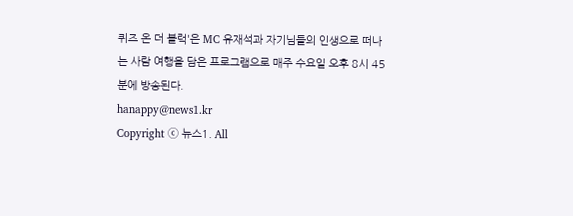퀴즈 온 더 블럭'은 MC 유재석과 자기님들의 인생으로 떠나는 사람 여행을 담은 프로그램으로 매주 수요일 오후 8시 45분에 방송된다.
hanappy@news1.kr
Copyright ⓒ 뉴스1. All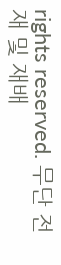rights reserved. 무단 전재 및 재배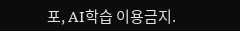포, AI학습 이용금지.